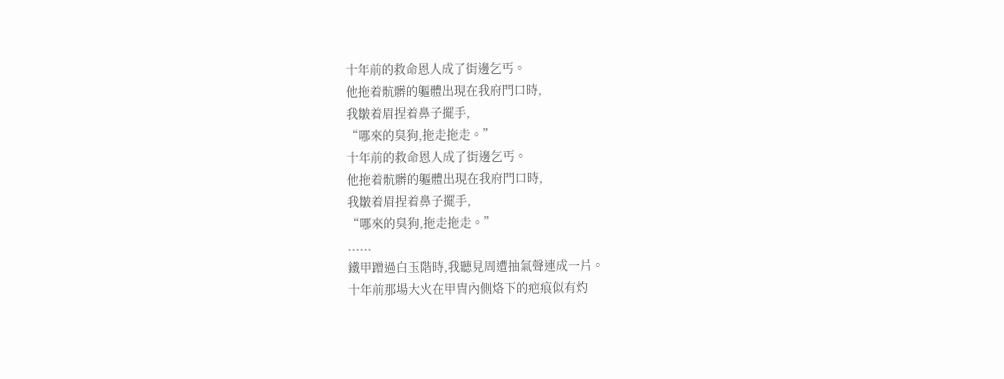十年前的救命恩人成了街邊乞丐。
他拖着骯髒的軀體出現在我府門口時,
我皺着眉捏着鼻子擺手,
“哪來的臭狗,拖走拖走。”
十年前的救命恩人成了街邊乞丐。
他拖着骯髒的軀體出現在我府門口時,
我皺着眉捏着鼻子擺手,
“哪來的臭狗,拖走拖走。”
......
鐵甲蹭過白玉階時,我聽見周遭抽氣聲連成一片。
十年前那場大火在甲冑內側烙下的疤痕似有灼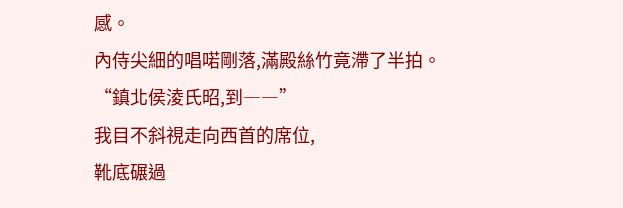感。
內侍尖細的唱喏剛落,滿殿絲竹竟滯了半拍。
“鎮北侯淩氏昭,到――”
我目不斜視走向西首的席位,
靴底碾過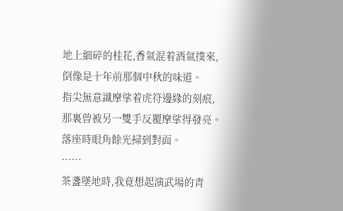地上細碎的桂花,香氣混着酒氣撲來,
倒像是十年前那個中秋的味道。
指尖無意識摩挲着虎符邊緣的刻痕,
那裏曾被另一雙手反覆摩挲得發亮。
落座時眼角餘光掃到對面。
……
茶盞墜地時,我竟想起演武場的青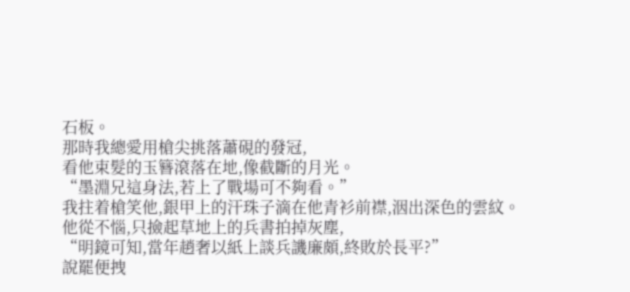石板。
那時我總愛用槍尖挑落蕭硯的發冠,
看他束髮的玉簪滾落在地,像截斷的月光。
“墨淵兄這身法,若上了戰場可不夠看。”
我拄着槍笑他,銀甲上的汗珠子滴在他青衫前襟,洇出深色的雲紋。
他從不惱,只撿起草地上的兵書拍掉灰塵,
“明鏡可知,當年趙奢以紙上談兵譏廉頗,終敗於長平?”
說罷便拽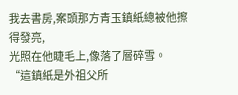我去書房,案頭那方青玉鎮紙總被他擦得發亮,
光照在他睫毛上,像落了層碎雪。
“這鎮紙是外祖父所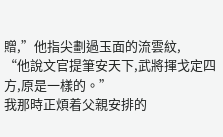贈,”他指尖劃過玉面的流雲紋,
“他說文官提筆安天下,武將揮戈定四方,原是一樣的。”
我那時正煩着父親安排的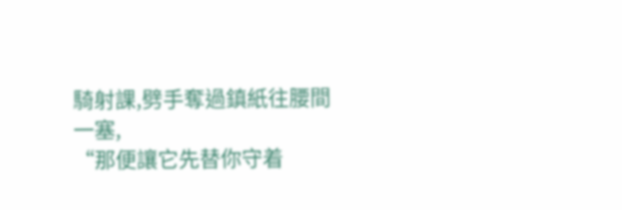騎射課,劈手奪過鎮紙往腰間一塞,
“那便讓它先替你守着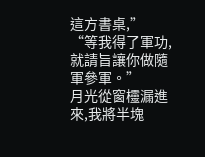這方書桌,”
“等我得了軍功,就請旨讓你做隨軍參軍。”
月光從窗欞漏進來,我將半塊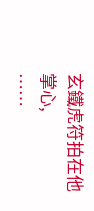玄鐵虎符拍在他掌心,
……